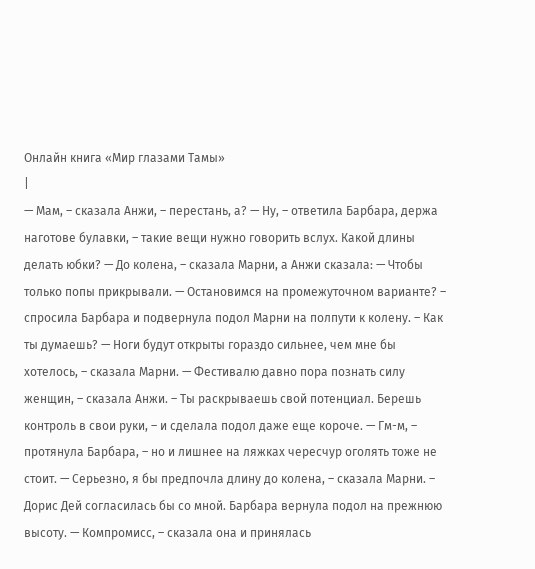Онлайн книга «Мир глазами Тамы»
|
— Мам, – сказала Анжи, – перестань, а? — Ну, – ответила Барбара, держа наготове булавки, – такие вещи нужно говорить вслух. Какой длины делать юбки? — До колена, – сказала Марни, а Анжи сказала: — Чтобы только попы прикрывали. — Остановимся на промежуточном варианте? – спросила Барбара и подвернула подол Марни на полпути к колену. – Как ты думаешь? — Ноги будут открыты гораздо сильнее, чем мне бы хотелось, – сказала Марни. — Фестивалю давно пора познать силу женщин, – сказала Анжи. – Ты раскрываешь свой потенциал. Берешь контроль в свои руки, – и сделала подол даже еще короче. — Гм-м, – протянула Барбара, – но и лишнее на ляжках чересчур оголять тоже не стоит. — Серьезно, я бы предпочла длину до колена, – сказала Марни. – Дорис Дей согласилась бы со мной. Барбара вернула подол на прежнюю высоту. — Компромисс, – сказала она и принялась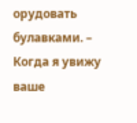орудовать булавками. – Когда я увижу ваше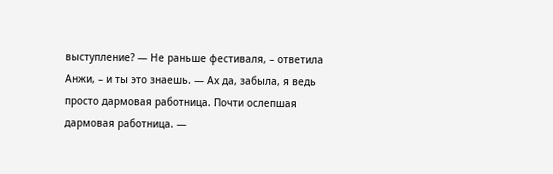выступление? — Не раньше фестиваля, – ответила Анжи, – и ты это знаешь. — Ах да, забыла, я ведь просто дармовая работница. Почти ослепшая дармовая работница. —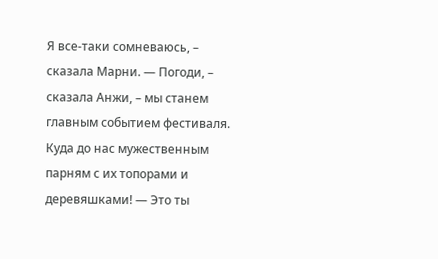Я все-таки сомневаюсь, – сказала Марни. — Погоди, – сказала Анжи, – мы станем главным событием фестиваля. Куда до нас мужественным парням с их топорами и деревяшками! — Это ты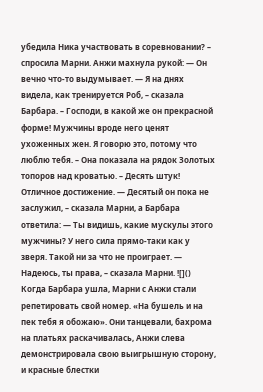убедила Ника участвовать в соревновании? – спросила Марни. Анжи махнула рукой: — Он вечно что-то выдумывает. — Я на днях видела, как тренируется Роб, – сказала Барбара. – Господи, в какой же он прекрасной форме! Мужчины вроде него ценят ухоженных жен. Я говорю это, потому что люблю тебя. – Она показала на рядок Золотых топоров над кроватью. – Десять штук! Отличное достижение. — Десятый он пока не заслужил, – сказала Марни, а Барбара ответила: — Ты видишь, какие мускулы этого мужчины? У него сила прямо-таки как у зверя. Такой ни за что не проиграет. — Надеюсь, ты права, – сказала Марни. ![]() Когда Барбара ушла, Марни с Анжи стали репетировать свой номер. «На бушель и на пек тебя я обожаю». Они танцевали, бахрома на платьях раскачивалась, Анжи слева демонстрировала свою выигрышную сторону, и красные блестки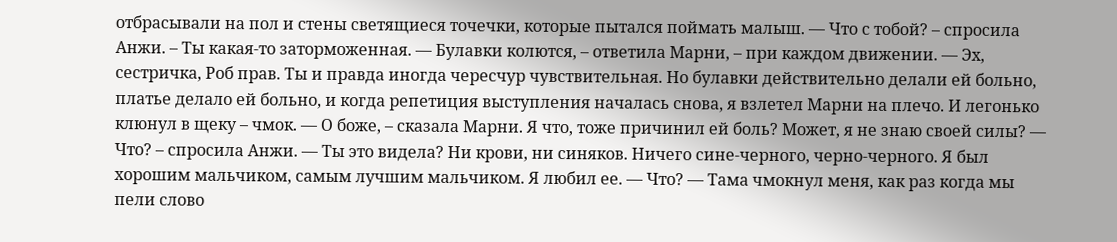отбрасывали на пол и стены светящиеся точечки, которые пытался поймать малыш. — Что с тобой? – спросила Анжи. – Ты какая-то заторможенная. — Булавки колются, – ответила Марни, – при каждом движении. — Эх, сестричка, Роб прав. Ты и правда иногда чересчур чувствительная. Но булавки действительно делали ей больно, платье делало ей больно, и когда репетиция выступления началась снова, я взлетел Марни на плечо. И легонько клюнул в щеку – чмок. — О боже, – сказала Марни. Я что, тоже причинил ей боль? Может, я не знаю своей силы? — Что? – спросила Анжи. — Ты это видела? Ни крови, ни синяков. Ничего сине-черного, черно-черного. Я был хорошим мальчиком, самым лучшим мальчиком. Я любил ее. — Что? — Тама чмокнул меня, как раз когда мы пели слово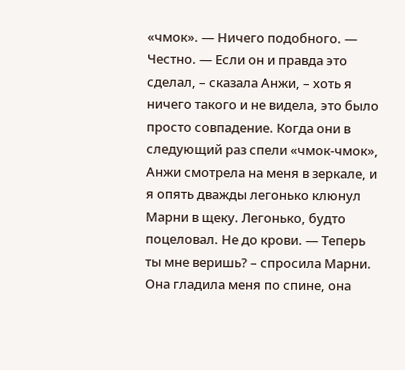«чмок». — Ничего подобного. — Честно. — Если он и правда это сделал, – сказала Анжи, – хоть я ничего такого и не видела, это было просто совпадение. Когда они в следующий раз спели «чмок-чмок», Анжи смотрела на меня в зеркале, и я опять дважды легонько клюнул Марни в щеку. Легонько, будто поцеловал. Не до крови. — Теперь ты мне веришь? – спросила Марни. Она гладила меня по спине, она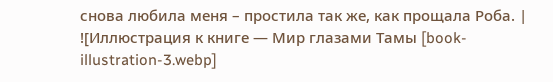снова любила меня – простила так же, как прощала Роба. |
![Иллюстрация к книге — Мир глазами Тамы [book-illustration-3.webp]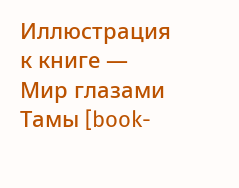Иллюстрация к книге — Мир глазами Тамы [book-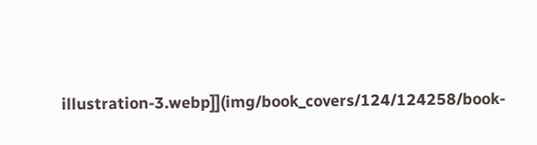illustration-3.webp]](img/book_covers/124/124258/book-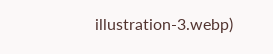illustration-3.webp)